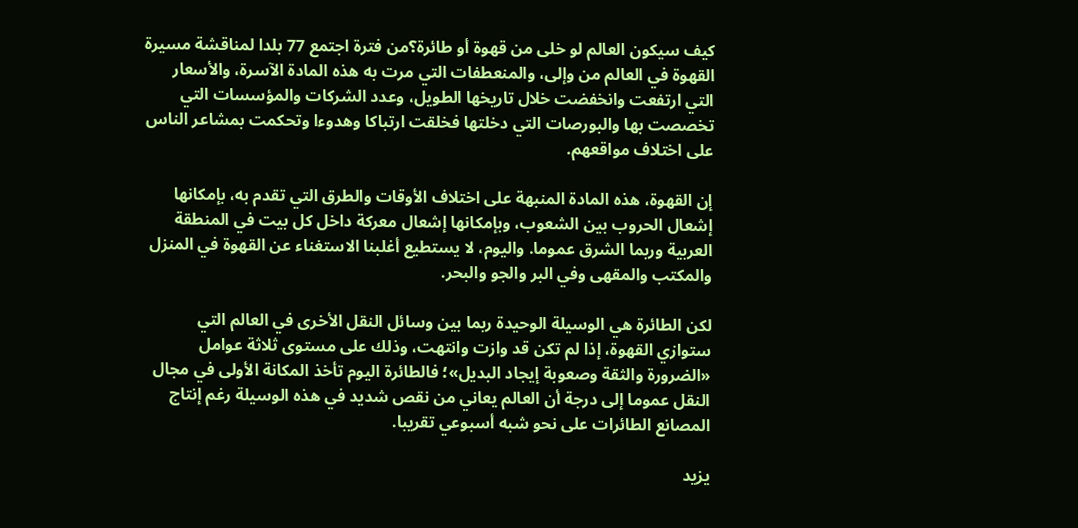كيف سيكون العالم لو خلى من قهوة أو طائرة؟من فترة اجتمع 77 بلدا لمناقشة مسيرة القهوة في العالم من وإلى، والمنعطفات التي مرت به هذه المادة الآسرة، والأسعار التي ارتفعت وانخفضت خلال تاريخها الطويل، وعدد الشركات والمؤسسات التي تخصصت بها والبورصات التي دخلتها فخلقت ارتباكا وهدوءا وتحكمت بمشاعر الناس على اختلاف مواقعهم.

إن القهوة، هذه المادة المنبهة على اختلاف الأوقات والطرق التي تقدم به، بإمكانها إشعال الحروب بين الشعوب، وبإمكانها إشعال معركة داخل كل بيت في المنطقة العربية وربما الشرق عموما. واليوم، لا يستطيع أغلبنا الاستغناء عن القهوة في المنزل والمكتب والمقهى وفي البر والجو والبحر.

لكن الطائرة هي الوسيلة الوحيدة ربما بين وسائل النقل الأخرى في العالم التي ستوازي القهوة، إذا لم تكن قد وازت وانتهت، وذلك على مستوى ثلاثة عوامل «الضرورة والثقة وصعوبة إيجاد البديل»؛ فالطائرة اليوم تأخذ المكانة الأولى في مجال النقل عموما إلى درجة أن العالم يعاني من نقص شديد في هذه الوسيلة رغم إنتاج المصانع الطائرات على نحو شبه أسبوعي تقريبا.

يزيد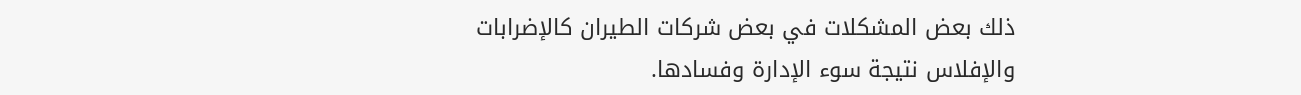ذلك بعض المشكلات في بعض شركات الطيران كالإضرابات والإفلاس نتيجة سوء الإدارة وفسادها.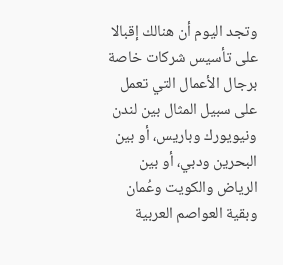وتجد اليوم أن هنالك إقبالا على تأسيس شركات خاصة برجال الأعمال التي تعمل على سبيل المثال بين لندن ونيويورك وباريس، أو بين البحرين ودبي، أو بين الرياض والكويت وعُمان وبقية العواصم العربية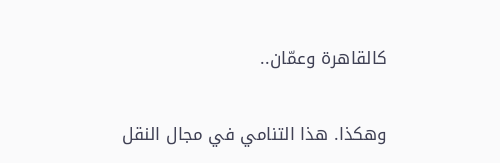كالقاهرة وعمّان..

وهكذا. هذا التنامي في مجال النقل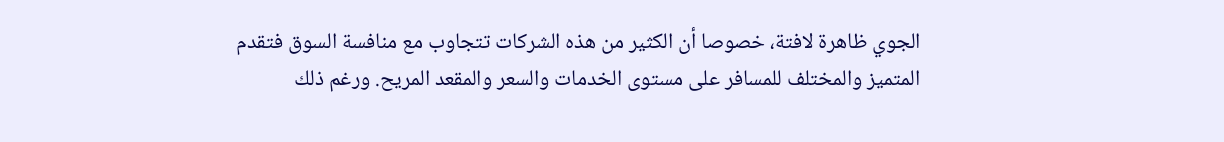الجوي ظاهرة لافتة، خصوصا أن الكثير من هذه الشركات تتجاوب مع منافسة السوق فتقدم المتميز والمختلف للمسافر على مستوى الخدمات والسعر والمقعد المريح. ورغم ذلك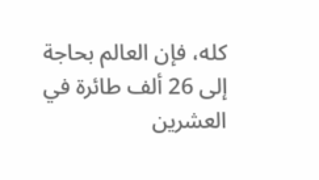كله، فإن العالم بحاجة إلى 26 ألف طائرة في العشرين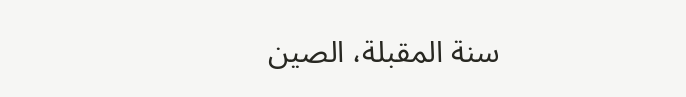سنة المقبلة، الصين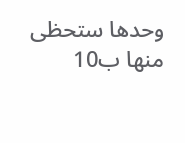وحدها ستحظى منها ب10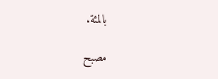بالمئة.

مصبح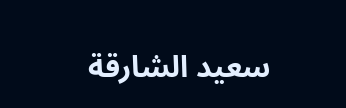سعيد الشارقة